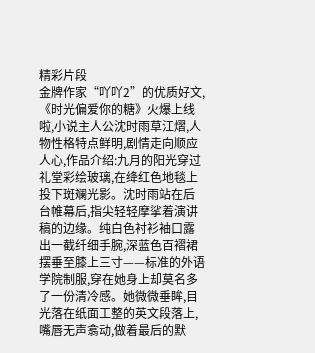精彩片段
金牌作家“吖吖2”的优质好文,《时光偏爱你的糖》火爆上线啦,小说主人公沈时雨草江熠,人物性格特点鲜明,剧情走向顺应人心,作品介绍:九月的阳光穿过礼堂彩绘玻璃,在绛红色地毯上投下斑斓光影。沈时雨站在后台帷幕后,指尖轻轻摩挲着演讲稿的边缘。纯白色衬衫袖口露出一截纤细手腕,深蓝色百褶裙摆垂至膝上三寸——标准的外语学院制服,穿在她身上却莫名多了一份清冷感。她微微垂眸,目光落在纸面工整的英文段落上,嘴唇无声翕动,做着最后的默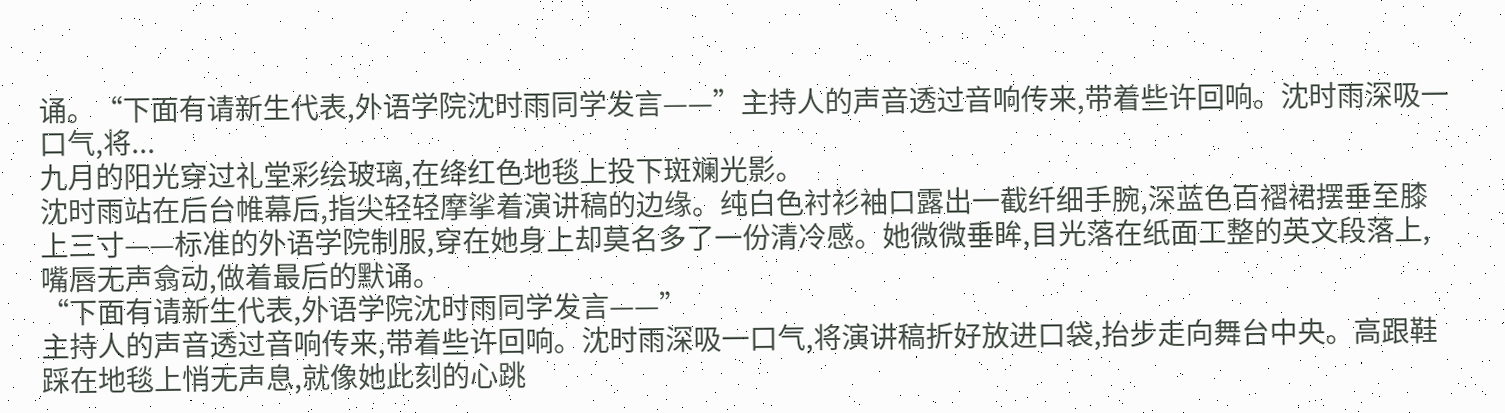诵。“下面有请新生代表,外语学院沈时雨同学发言——”主持人的声音透过音响传来,带着些许回响。沈时雨深吸一口气,将...
九月的阳光穿过礼堂彩绘玻璃,在绛红色地毯上投下斑斓光影。
沈时雨站在后台帷幕后,指尖轻轻摩挲着演讲稿的边缘。纯白色衬衫袖口露出一截纤细手腕,深蓝色百褶裙摆垂至膝上三寸——标准的外语学院制服,穿在她身上却莫名多了一份清冷感。她微微垂眸,目光落在纸面工整的英文段落上,嘴唇无声翕动,做着最后的默诵。
“下面有请新生代表,外语学院沈时雨同学发言——”
主持人的声音透过音响传来,带着些许回响。沈时雨深吸一口气,将演讲稿折好放进口袋,抬步走向舞台中央。高跟鞋踩在地毯上悄无声息,就像她此刻的心跳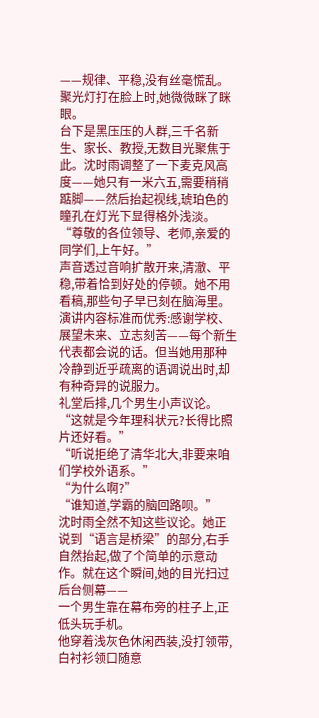——规律、平稳,没有丝毫慌乱。
聚光灯打在脸上时,她微微眯了眯眼。
台下是黑压压的人群,三千名新生、家长、教授,无数目光聚焦于此。沈时雨调整了一下麦克风高度——她只有一米六五,需要稍稍踮脚——然后抬起视线,琥珀色的瞳孔在灯光下显得格外浅淡。
“尊敬的各位领导、老师,亲爱的同学们,上午好。”
声音透过音响扩散开来,清澈、平稳,带着恰到好处的停顿。她不用看稿,那些句子早已刻在脑海里。演讲内容标准而优秀:感谢学校、展望未来、立志刻苦——每个新生代表都会说的话。但当她用那种冷静到近乎疏离的语调说出时,却有种奇异的说服力。
礼堂后排,几个男生小声议论。
“这就是今年理科状元?长得比照片还好看。”
“听说拒绝了清华北大,非要来咱们学校外语系。”
“为什么啊?”
“谁知道,学霸的脑回路呗。”
沈时雨全然不知这些议论。她正说到“语言是桥梁”的部分,右手自然抬起,做了个简单的示意动作。就在这个瞬间,她的目光扫过后台侧幕——
一个男生靠在幕布旁的柱子上,正低头玩手机。
他穿着浅灰色休闲西装,没打领带,白衬衫领口随意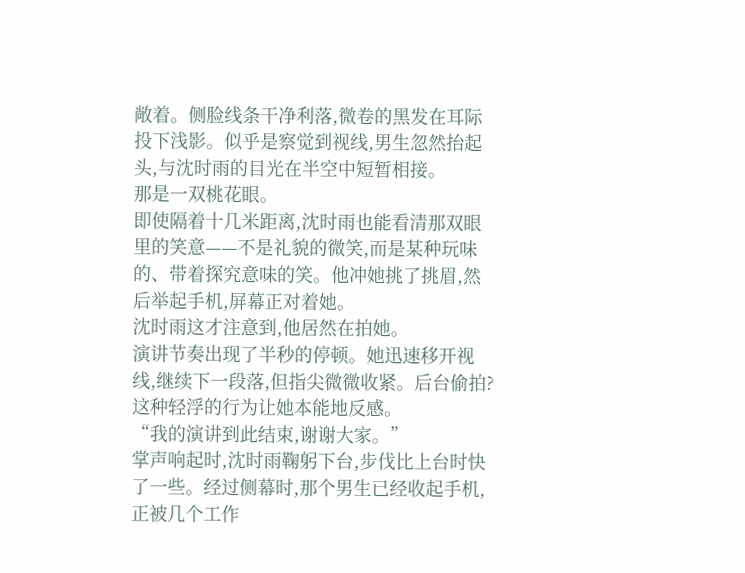敞着。侧脸线条干净利落,微卷的黑发在耳际投下浅影。似乎是察觉到视线,男生忽然抬起头,与沈时雨的目光在半空中短暂相接。
那是一双桃花眼。
即使隔着十几米距离,沈时雨也能看清那双眼里的笑意——不是礼貌的微笑,而是某种玩味的、带着探究意味的笑。他冲她挑了挑眉,然后举起手机,屏幕正对着她。
沈时雨这才注意到,他居然在拍她。
演讲节奏出现了半秒的停顿。她迅速移开视线,继续下一段落,但指尖微微收紧。后台偷拍?这种轻浮的行为让她本能地反感。
“我的演讲到此结束,谢谢大家。”
掌声响起时,沈时雨鞠躬下台,步伐比上台时快了一些。经过侧幕时,那个男生已经收起手机,正被几个工作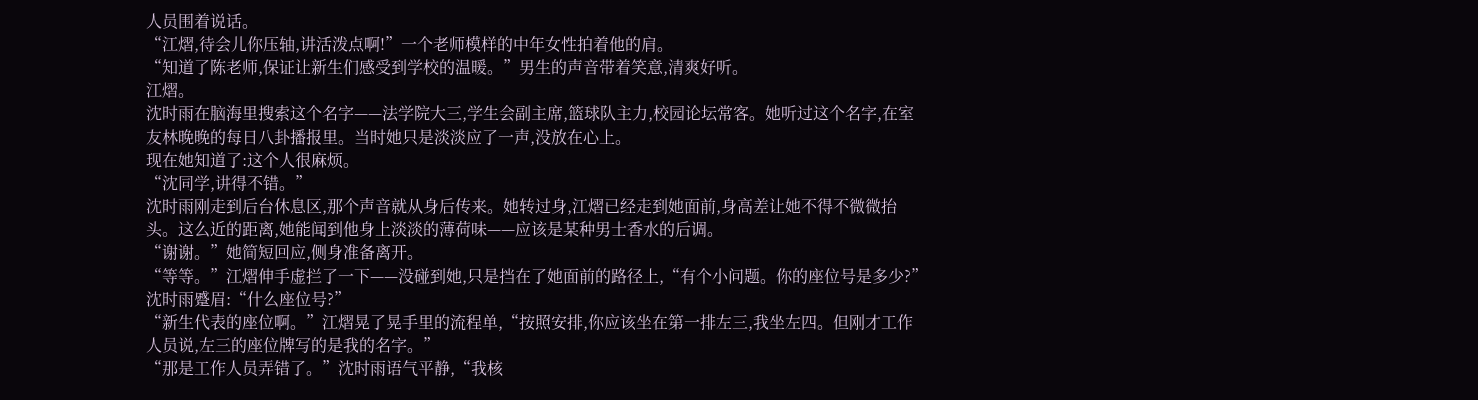人员围着说话。
“江熠,待会儿你压轴,讲活泼点啊!”一个老师模样的中年女性拍着他的肩。
“知道了陈老师,保证让新生们感受到学校的温暖。”男生的声音带着笑意,清爽好听。
江熠。
沈时雨在脑海里搜索这个名字——法学院大三,学生会副主席,篮球队主力,校园论坛常客。她听过这个名字,在室友林晚晚的每日八卦播报里。当时她只是淡淡应了一声,没放在心上。
现在她知道了:这个人很麻烦。
“沈同学,讲得不错。”
沈时雨刚走到后台休息区,那个声音就从身后传来。她转过身,江熠已经走到她面前,身高差让她不得不微微抬头。这么近的距离,她能闻到他身上淡淡的薄荷味——应该是某种男士香水的后调。
“谢谢。”她简短回应,侧身准备离开。
“等等。”江熠伸手虚拦了一下——没碰到她,只是挡在了她面前的路径上,“有个小问题。你的座位号是多少?”
沈时雨蹙眉:“什么座位号?”
“新生代表的座位啊。”江熠晃了晃手里的流程单,“按照安排,你应该坐在第一排左三,我坐左四。但刚才工作人员说,左三的座位牌写的是我的名字。”
“那是工作人员弄错了。”沈时雨语气平静,“我核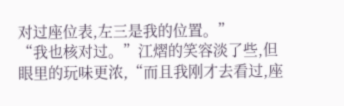对过座位表,左三是我的位置。”
“我也核对过。”江熠的笑容淡了些,但眼里的玩味更浓,“而且我刚才去看过,座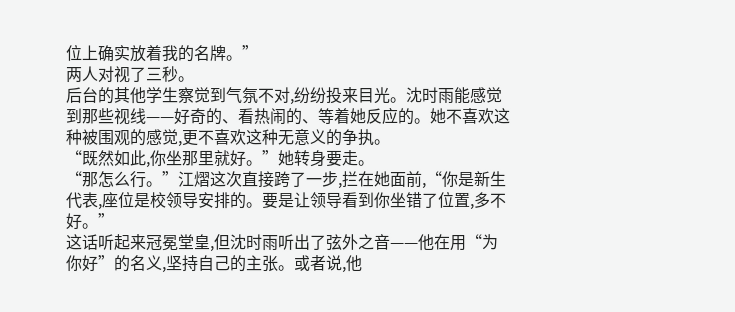位上确实放着我的名牌。”
两人对视了三秒。
后台的其他学生察觉到气氛不对,纷纷投来目光。沈时雨能感觉到那些视线——好奇的、看热闹的、等着她反应的。她不喜欢这种被围观的感觉,更不喜欢这种无意义的争执。
“既然如此,你坐那里就好。”她转身要走。
“那怎么行。”江熠这次直接跨了一步,拦在她面前,“你是新生代表,座位是校领导安排的。要是让领导看到你坐错了位置,多不好。”
这话听起来冠冕堂皇,但沈时雨听出了弦外之音——他在用“为你好”的名义,坚持自己的主张。或者说,他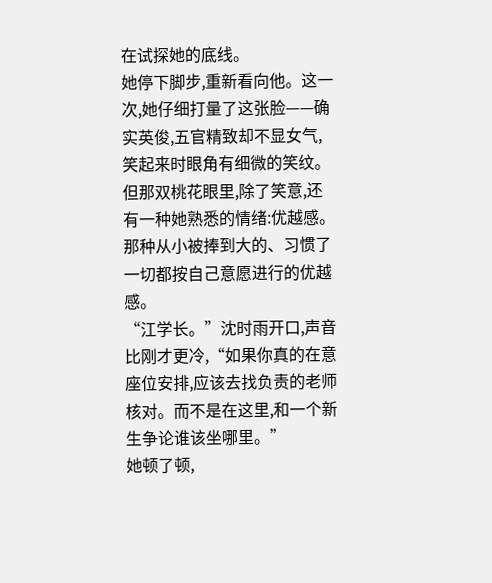在试探她的底线。
她停下脚步,重新看向他。这一次,她仔细打量了这张脸——确实英俊,五官精致却不显女气,笑起来时眼角有细微的笑纹。但那双桃花眼里,除了笑意,还有一种她熟悉的情绪:优越感。
那种从小被捧到大的、习惯了一切都按自己意愿进行的优越感。
“江学长。”沈时雨开口,声音比刚才更冷,“如果你真的在意座位安排,应该去找负责的老师核对。而不是在这里,和一个新生争论谁该坐哪里。”
她顿了顿,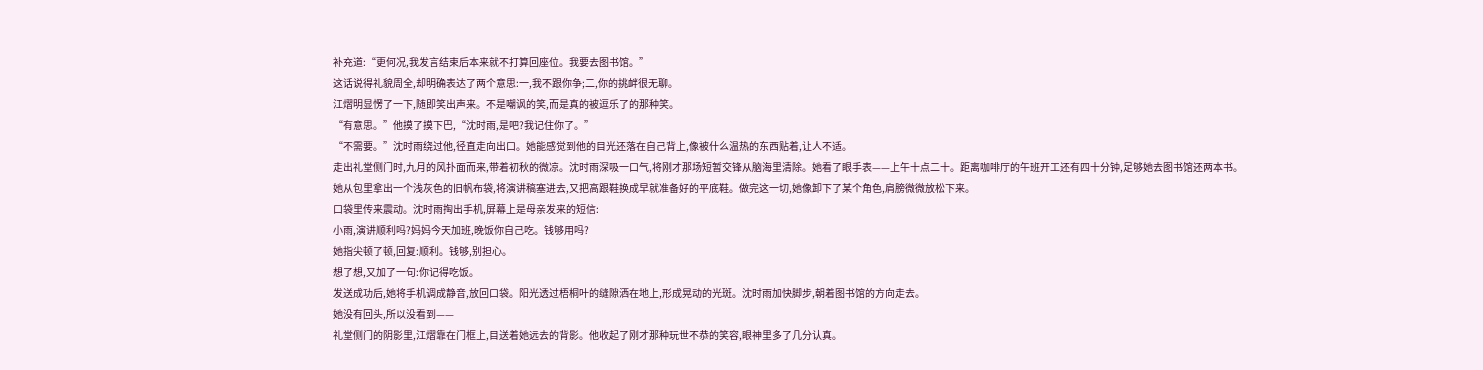补充道:“更何况,我发言结束后本来就不打算回座位。我要去图书馆。”
这话说得礼貌周全,却明确表达了两个意思:一,我不跟你争;二,你的挑衅很无聊。
江熠明显愣了一下,随即笑出声来。不是嘲讽的笑,而是真的被逗乐了的那种笑。
“有意思。”他摸了摸下巴,“沈时雨,是吧?我记住你了。”
“不需要。”沈时雨绕过他,径直走向出口。她能感觉到他的目光还落在自己背上,像被什么温热的东西贴着,让人不适。
走出礼堂侧门时,九月的风扑面而来,带着初秋的微凉。沈时雨深吸一口气,将刚才那场短暂交锋从脑海里清除。她看了眼手表——上午十点二十。距离咖啡厅的午班开工还有四十分钟,足够她去图书馆还两本书。
她从包里拿出一个浅灰色的旧帆布袋,将演讲稿塞进去,又把高跟鞋换成早就准备好的平底鞋。做完这一切,她像卸下了某个角色,肩膀微微放松下来。
口袋里传来震动。沈时雨掏出手机,屏幕上是母亲发来的短信:
小雨,演讲顺利吗?妈妈今天加班,晚饭你自己吃。钱够用吗?
她指尖顿了顿,回复:顺利。钱够,别担心。
想了想,又加了一句:你记得吃饭。
发送成功后,她将手机调成静音,放回口袋。阳光透过梧桐叶的缝隙洒在地上,形成晃动的光斑。沈时雨加快脚步,朝着图书馆的方向走去。
她没有回头,所以没看到——
礼堂侧门的阴影里,江熠靠在门框上,目送着她远去的背影。他收起了刚才那种玩世不恭的笑容,眼神里多了几分认真。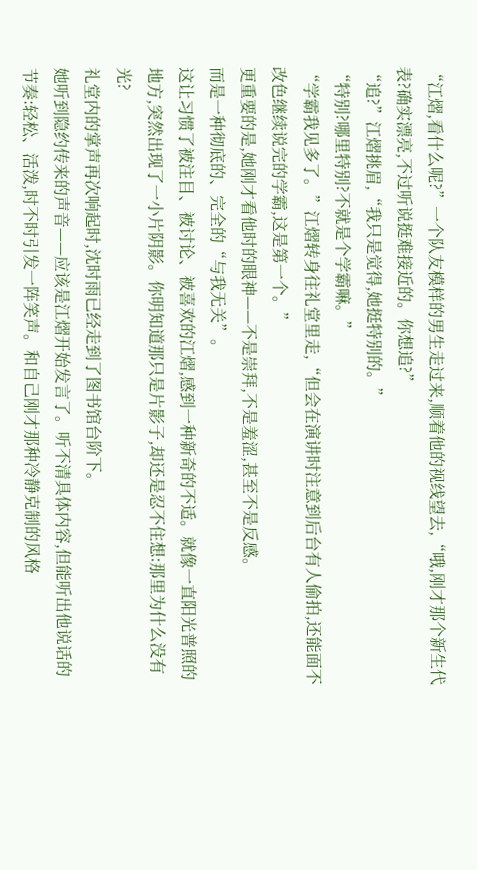“江熠,看什么呢?”一个队友模样的男生走过来,顺着他的视线望去,“哦,刚才那个新生代表?确实漂亮,不过听说挺难接近的。你想追?”
“追?”江熠挑眉,“我只是觉得,她挺特别的。”
“特别?哪里特别?不就是个学霸嘛。”
“学霸我见多了。”江熠转身往礼堂里走,“但会在演讲时注意到后台有人偷拍,还能面不改色继续说完的学霸,这是第一个。”
更重要的是,她刚才看他时的眼神——不是崇拜,不是羞涩,甚至不是反感。
而是一种彻底的、完全的“与我无关”。
这让习惯了被注目、被讨论、被喜欢的江熠,感到一种新奇的不适。就像一直阳光普照的地方,突然出现了一小片阴影。你明知道那只是片影子,却还是忍不住想:那里为什么没有光?
礼堂内的掌声再次响起时,沈时雨已经走到了图书馆台阶下。
她听到隐约传来的声音——应该是江熠开始发言了。听不清具体内容,但能听出他说话的节奏:轻松、活泼,时不时引发一阵笑声。和自己刚才那种冷静克制的风格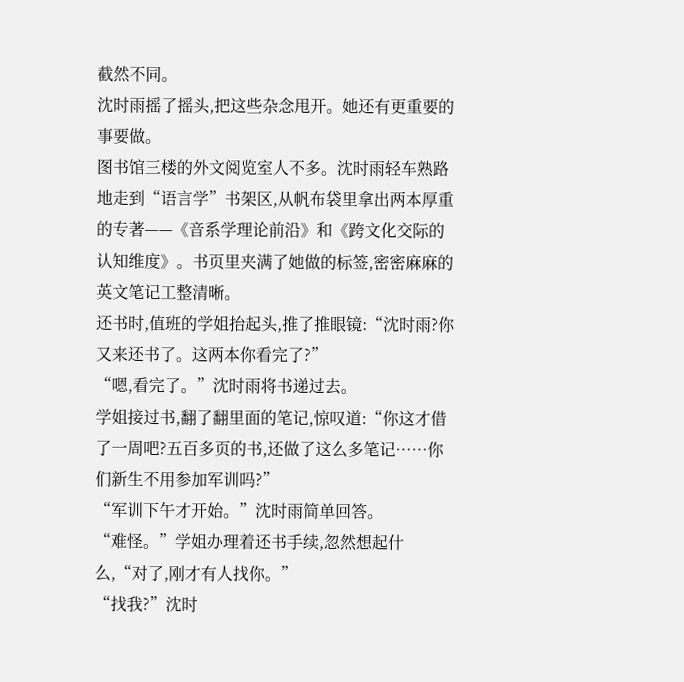截然不同。
沈时雨摇了摇头,把这些杂念甩开。她还有更重要的事要做。
图书馆三楼的外文阅览室人不多。沈时雨轻车熟路地走到“语言学”书架区,从帆布袋里拿出两本厚重的专著——《音系学理论前沿》和《跨文化交际的认知维度》。书页里夹满了她做的标签,密密麻麻的英文笔记工整清晰。
还书时,值班的学姐抬起头,推了推眼镜:“沈时雨?你又来还书了。这两本你看完了?”
“嗯,看完了。”沈时雨将书递过去。
学姐接过书,翻了翻里面的笔记,惊叹道:“你这才借了一周吧?五百多页的书,还做了这么多笔记……你们新生不用参加军训吗?”
“军训下午才开始。”沈时雨简单回答。
“难怪。”学姐办理着还书手续,忽然想起什么,“对了,刚才有人找你。”
“找我?”沈时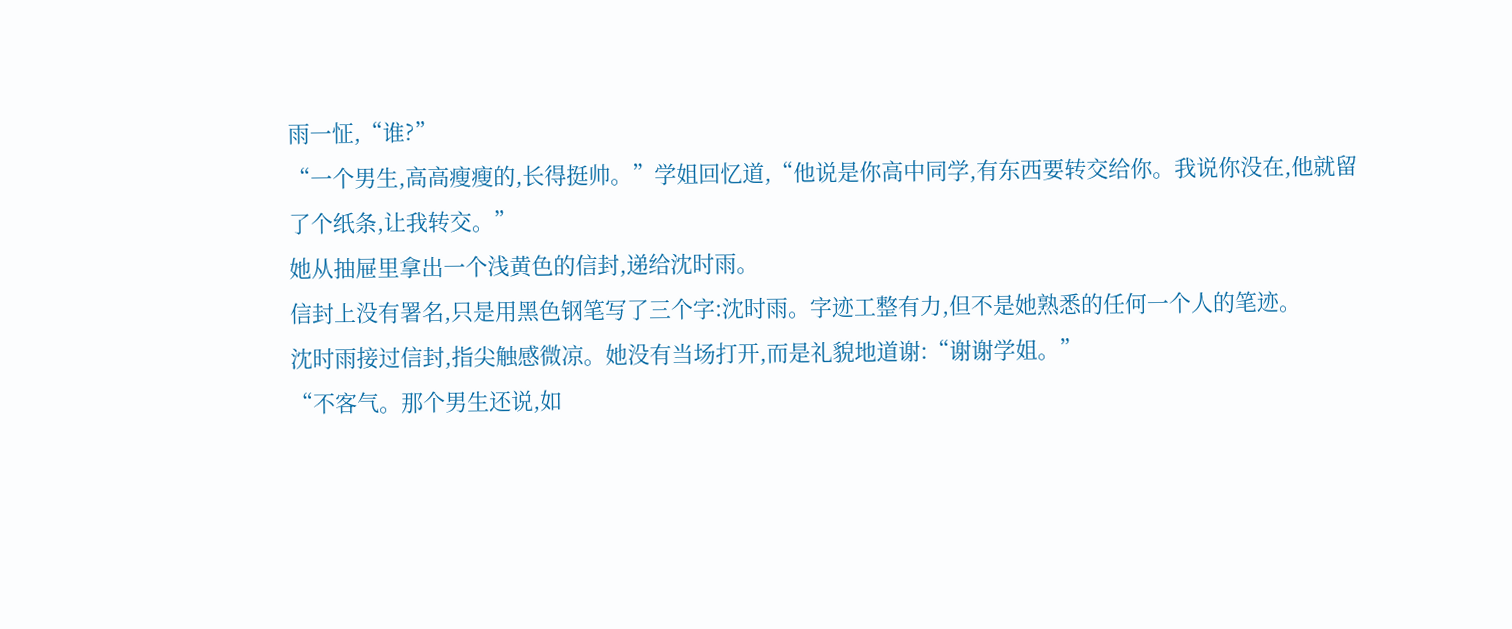雨一怔,“谁?”
“一个男生,高高瘦瘦的,长得挺帅。”学姐回忆道,“他说是你高中同学,有东西要转交给你。我说你没在,他就留了个纸条,让我转交。”
她从抽屉里拿出一个浅黄色的信封,递给沈时雨。
信封上没有署名,只是用黑色钢笔写了三个字:沈时雨。字迹工整有力,但不是她熟悉的任何一个人的笔迹。
沈时雨接过信封,指尖触感微凉。她没有当场打开,而是礼貌地道谢:“谢谢学姐。”
“不客气。那个男生还说,如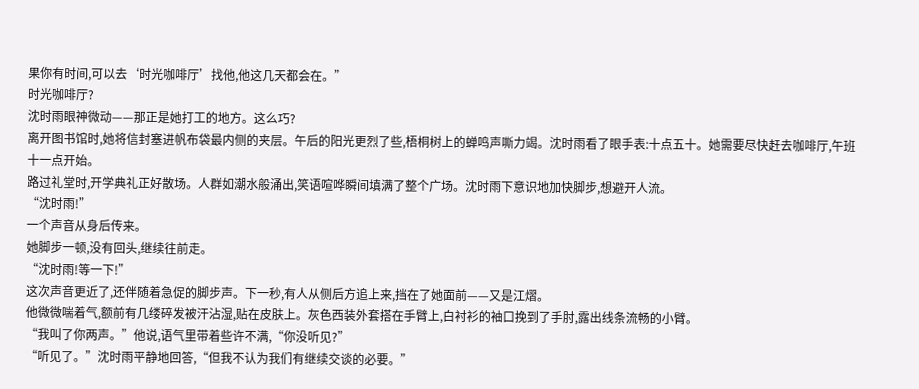果你有时间,可以去‘时光咖啡厅’找他,他这几天都会在。”
时光咖啡厅?
沈时雨眼神微动——那正是她打工的地方。这么巧?
离开图书馆时,她将信封塞进帆布袋最内侧的夹层。午后的阳光更烈了些,梧桐树上的蝉鸣声嘶力竭。沈时雨看了眼手表:十点五十。她需要尽快赶去咖啡厅,午班十一点开始。
路过礼堂时,开学典礼正好散场。人群如潮水般涌出,笑语喧哗瞬间填满了整个广场。沈时雨下意识地加快脚步,想避开人流。
“沈时雨!”
一个声音从身后传来。
她脚步一顿,没有回头,继续往前走。
“沈时雨!等一下!”
这次声音更近了,还伴随着急促的脚步声。下一秒,有人从侧后方追上来,挡在了她面前——又是江熠。
他微微喘着气,额前有几缕碎发被汗沾湿,贴在皮肤上。灰色西装外套搭在手臂上,白衬衫的袖口挽到了手肘,露出线条流畅的小臂。
“我叫了你两声。”他说,语气里带着些许不满,“你没听见?”
“听见了。”沈时雨平静地回答,“但我不认为我们有继续交谈的必要。”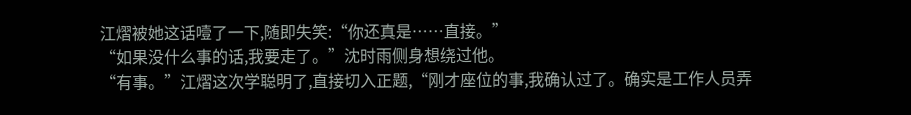江熠被她这话噎了一下,随即失笑:“你还真是……直接。”
“如果没什么事的话,我要走了。”沈时雨侧身想绕过他。
“有事。”江熠这次学聪明了,直接切入正题,“刚才座位的事,我确认过了。确实是工作人员弄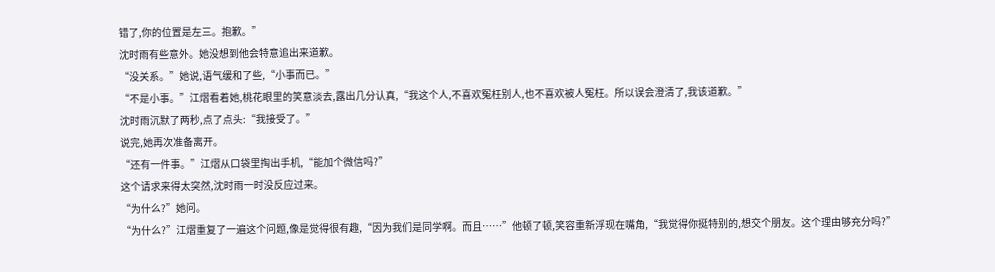错了,你的位置是左三。抱歉。”
沈时雨有些意外。她没想到他会特意追出来道歉。
“没关系。”她说,语气缓和了些,“小事而已。”
“不是小事。”江熠看着她,桃花眼里的笑意淡去,露出几分认真,“我这个人,不喜欢冤枉别人,也不喜欢被人冤枉。所以误会澄清了,我该道歉。”
沈时雨沉默了两秒,点了点头:“我接受了。”
说完,她再次准备离开。
“还有一件事。”江熠从口袋里掏出手机,“能加个微信吗?”
这个请求来得太突然,沈时雨一时没反应过来。
“为什么?”她问。
“为什么?”江熠重复了一遍这个问题,像是觉得很有趣,“因为我们是同学啊。而且……”他顿了顿,笑容重新浮现在嘴角,“我觉得你挺特别的,想交个朋友。这个理由够充分吗?”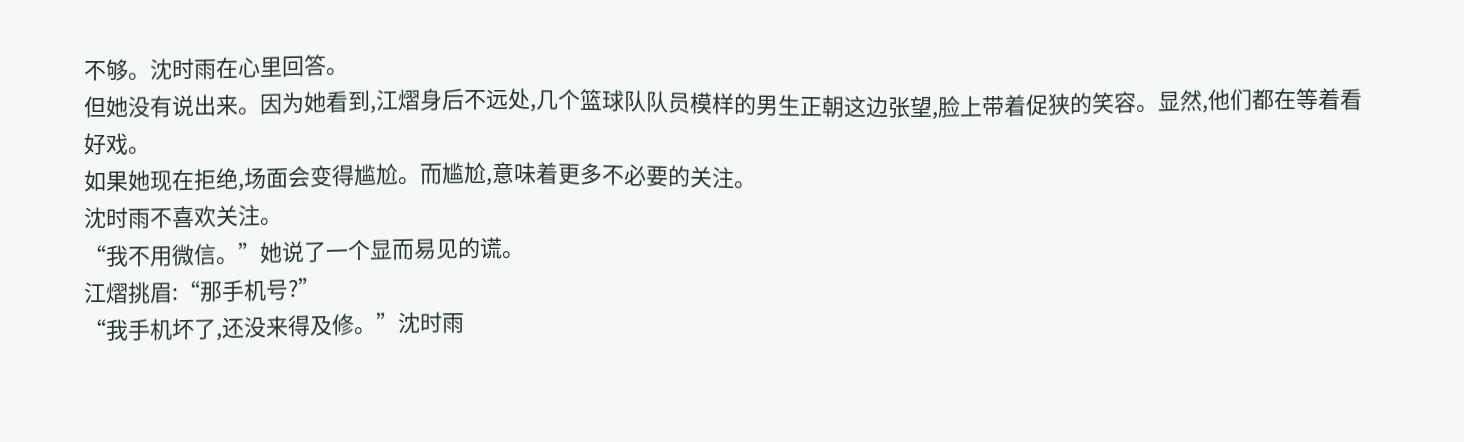不够。沈时雨在心里回答。
但她没有说出来。因为她看到,江熠身后不远处,几个篮球队队员模样的男生正朝这边张望,脸上带着促狭的笑容。显然,他们都在等着看好戏。
如果她现在拒绝,场面会变得尴尬。而尴尬,意味着更多不必要的关注。
沈时雨不喜欢关注。
“我不用微信。”她说了一个显而易见的谎。
江熠挑眉:“那手机号?”
“我手机坏了,还没来得及修。”沈时雨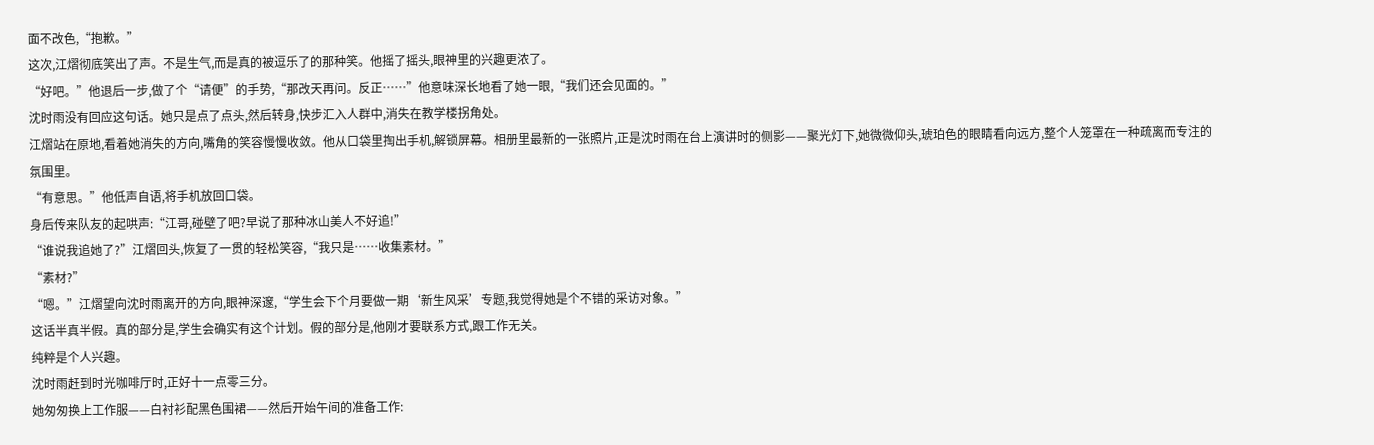面不改色,“抱歉。”
这次,江熠彻底笑出了声。不是生气,而是真的被逗乐了的那种笑。他摇了摇头,眼神里的兴趣更浓了。
“好吧。”他退后一步,做了个“请便”的手势,“那改天再问。反正……”他意味深长地看了她一眼,“我们还会见面的。”
沈时雨没有回应这句话。她只是点了点头,然后转身,快步汇入人群中,消失在教学楼拐角处。
江熠站在原地,看着她消失的方向,嘴角的笑容慢慢收敛。他从口袋里掏出手机,解锁屏幕。相册里最新的一张照片,正是沈时雨在台上演讲时的侧影——聚光灯下,她微微仰头,琥珀色的眼睛看向远方,整个人笼罩在一种疏离而专注的氛围里。
“有意思。”他低声自语,将手机放回口袋。
身后传来队友的起哄声:“江哥,碰壁了吧?早说了那种冰山美人不好追!”
“谁说我追她了?”江熠回头,恢复了一贯的轻松笑容,“我只是……收集素材。”
“素材?”
“嗯。”江熠望向沈时雨离开的方向,眼神深邃,“学生会下个月要做一期‘新生风采’专题,我觉得她是个不错的采访对象。”
这话半真半假。真的部分是,学生会确实有这个计划。假的部分是,他刚才要联系方式,跟工作无关。
纯粹是个人兴趣。
沈时雨赶到时光咖啡厅时,正好十一点零三分。
她匆匆换上工作服——白衬衫配黑色围裙——然后开始午间的准备工作: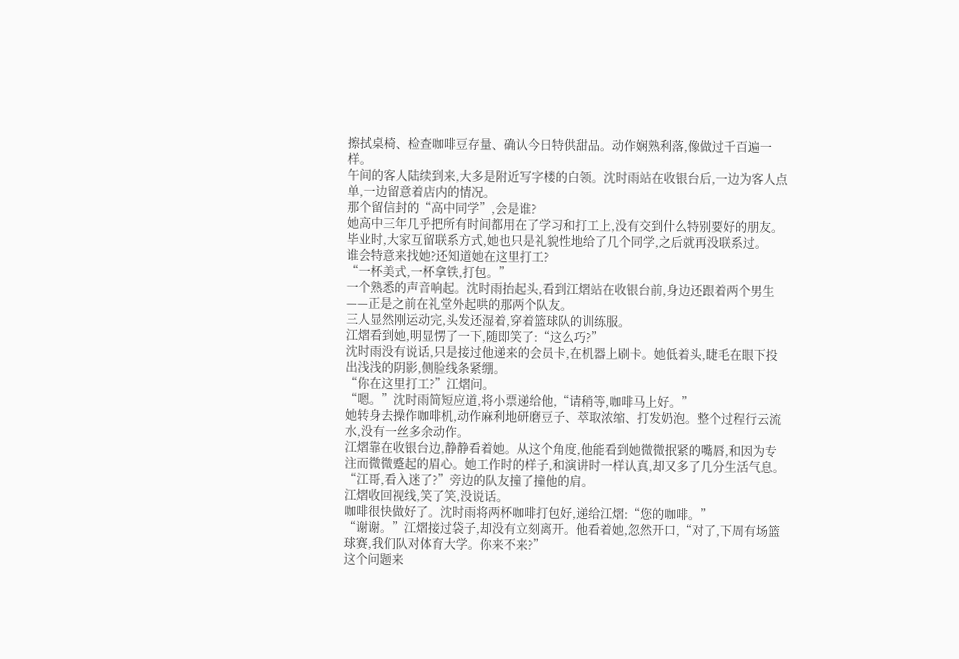擦拭桌椅、检查咖啡豆存量、确认今日特供甜品。动作娴熟利落,像做过千百遍一样。
午间的客人陆续到来,大多是附近写字楼的白领。沈时雨站在收银台后,一边为客人点单,一边留意着店内的情况。
那个留信封的“高中同学”,会是谁?
她高中三年几乎把所有时间都用在了学习和打工上,没有交到什么特别要好的朋友。毕业时,大家互留联系方式,她也只是礼貌性地给了几个同学,之后就再没联系过。
谁会特意来找她?还知道她在这里打工?
“一杯美式,一杯拿铁,打包。”
一个熟悉的声音响起。沈时雨抬起头,看到江熠站在收银台前,身边还跟着两个男生——正是之前在礼堂外起哄的那两个队友。
三人显然刚运动完,头发还湿着,穿着篮球队的训练服。
江熠看到她,明显愣了一下,随即笑了:“这么巧?”
沈时雨没有说话,只是接过他递来的会员卡,在机器上刷卡。她低着头,睫毛在眼下投出浅浅的阴影,侧脸线条紧绷。
“你在这里打工?”江熠问。
“嗯。”沈时雨简短应道,将小票递给他,“请稍等,咖啡马上好。”
她转身去操作咖啡机,动作麻利地研磨豆子、萃取浓缩、打发奶泡。整个过程行云流水,没有一丝多余动作。
江熠靠在收银台边,静静看着她。从这个角度,他能看到她微微抿紧的嘴唇,和因为专注而微微蹙起的眉心。她工作时的样子,和演讲时一样认真,却又多了几分生活气息。
“江哥,看入迷了?”旁边的队友撞了撞他的肩。
江熠收回视线,笑了笑,没说话。
咖啡很快做好了。沈时雨将两杯咖啡打包好,递给江熠:“您的咖啡。”
“谢谢。”江熠接过袋子,却没有立刻离开。他看着她,忽然开口,“对了,下周有场篮球赛,我们队对体育大学。你来不来?”
这个问题来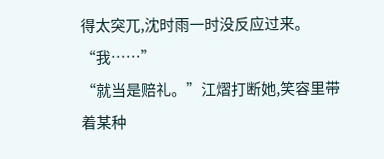得太突兀,沈时雨一时没反应过来。
“我……”
“就当是赔礼。”江熠打断她,笑容里带着某种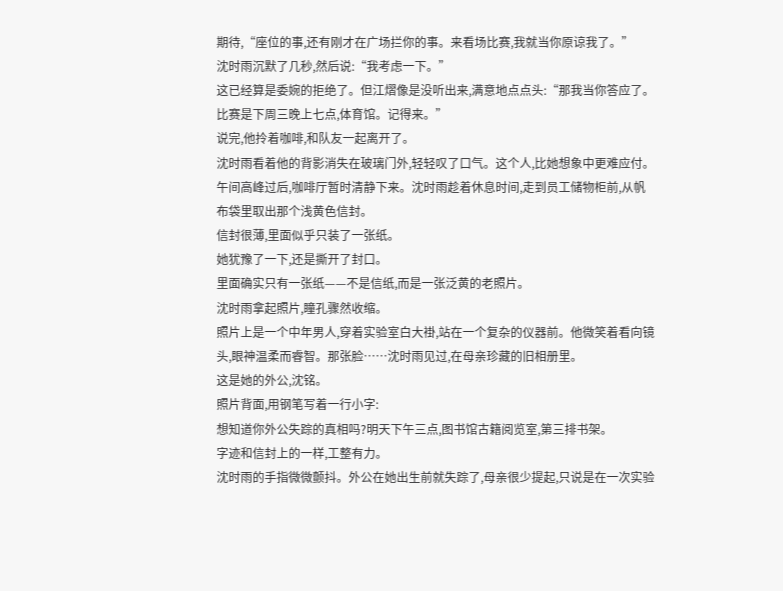期待,“座位的事,还有刚才在广场拦你的事。来看场比赛,我就当你原谅我了。”
沈时雨沉默了几秒,然后说:“我考虑一下。”
这已经算是委婉的拒绝了。但江熠像是没听出来,满意地点点头:“那我当你答应了。比赛是下周三晚上七点,体育馆。记得来。”
说完,他拎着咖啡,和队友一起离开了。
沈时雨看着他的背影消失在玻璃门外,轻轻叹了口气。这个人,比她想象中更难应付。
午间高峰过后,咖啡厅暂时清静下来。沈时雨趁着休息时间,走到员工储物柜前,从帆布袋里取出那个浅黄色信封。
信封很薄,里面似乎只装了一张纸。
她犹豫了一下,还是撕开了封口。
里面确实只有一张纸——不是信纸,而是一张泛黄的老照片。
沈时雨拿起照片,瞳孔骤然收缩。
照片上是一个中年男人,穿着实验室白大褂,站在一个复杂的仪器前。他微笑着看向镜头,眼神温柔而睿智。那张脸……沈时雨见过,在母亲珍藏的旧相册里。
这是她的外公,沈铭。
照片背面,用钢笔写着一行小字:
想知道你外公失踪的真相吗?明天下午三点,图书馆古籍阅览室,第三排书架。
字迹和信封上的一样,工整有力。
沈时雨的手指微微颤抖。外公在她出生前就失踪了,母亲很少提起,只说是在一次实验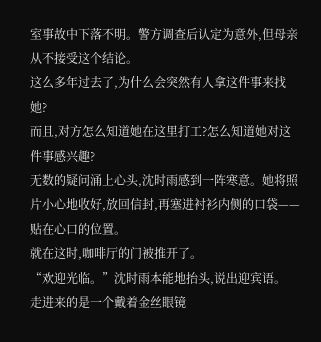室事故中下落不明。警方调查后认定为意外,但母亲从不接受这个结论。
这么多年过去了,为什么会突然有人拿这件事来找她?
而且,对方怎么知道她在这里打工?怎么知道她对这件事感兴趣?
无数的疑问涌上心头,沈时雨感到一阵寒意。她将照片小心地收好,放回信封,再塞进衬衫内侧的口袋——贴在心口的位置。
就在这时,咖啡厅的门被推开了。
“欢迎光临。”沈时雨本能地抬头,说出迎宾语。
走进来的是一个戴着金丝眼镜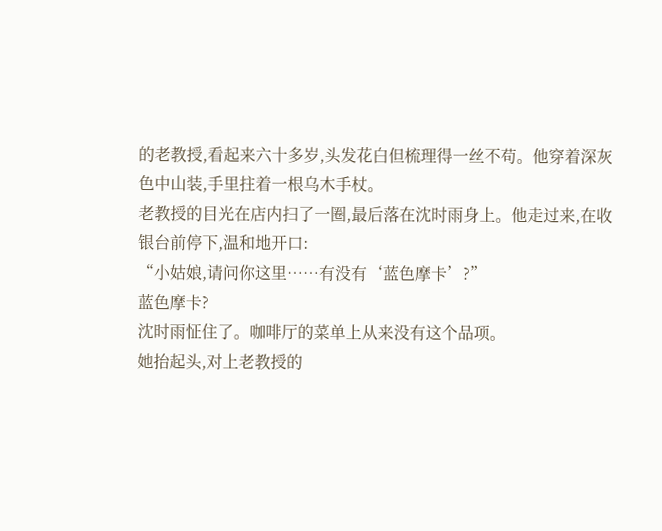的老教授,看起来六十多岁,头发花白但梳理得一丝不苟。他穿着深灰色中山装,手里拄着一根乌木手杖。
老教授的目光在店内扫了一圈,最后落在沈时雨身上。他走过来,在收银台前停下,温和地开口:
“小姑娘,请问你这里……有没有‘蓝色摩卡’?”
蓝色摩卡?
沈时雨怔住了。咖啡厅的菜单上从来没有这个品项。
她抬起头,对上老教授的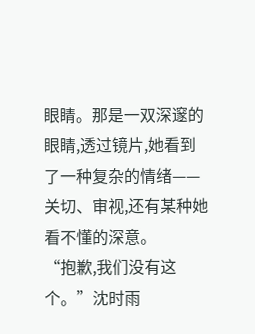眼睛。那是一双深邃的眼睛,透过镜片,她看到了一种复杂的情绪——关切、审视,还有某种她看不懂的深意。
“抱歉,我们没有这个。”沈时雨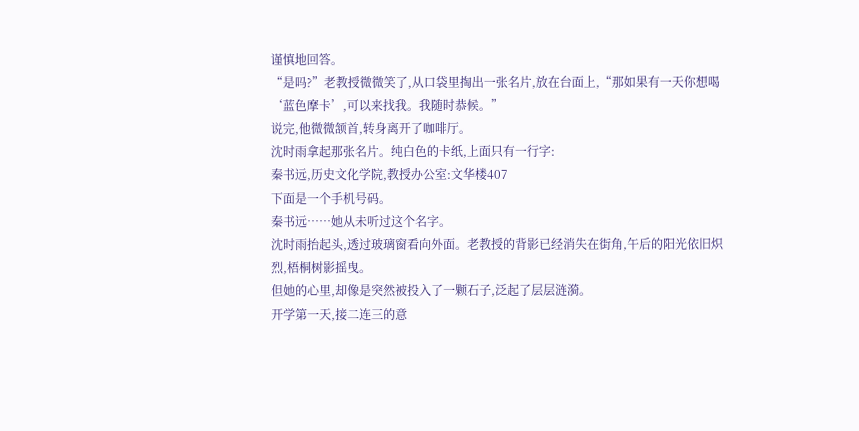谨慎地回答。
“是吗?”老教授微微笑了,从口袋里掏出一张名片,放在台面上,“那如果有一天你想喝‘蓝色摩卡’,可以来找我。我随时恭候。”
说完,他微微颔首,转身离开了咖啡厅。
沈时雨拿起那张名片。纯白色的卡纸,上面只有一行字:
秦书远,历史文化学院,教授办公室:文华楼407
下面是一个手机号码。
秦书远……她从未听过这个名字。
沈时雨抬起头,透过玻璃窗看向外面。老教授的背影已经消失在街角,午后的阳光依旧炽烈,梧桐树影摇曳。
但她的心里,却像是突然被投入了一颗石子,泛起了层层涟漪。
开学第一天,接二连三的意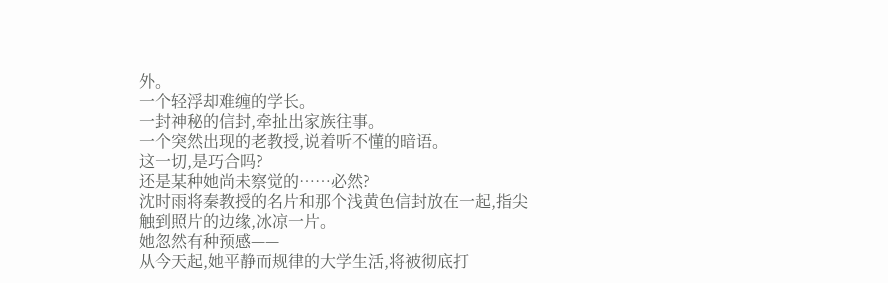外。
一个轻浮却难缠的学长。
一封神秘的信封,牵扯出家族往事。
一个突然出现的老教授,说着听不懂的暗语。
这一切,是巧合吗?
还是某种她尚未察觉的……必然?
沈时雨将秦教授的名片和那个浅黄色信封放在一起,指尖触到照片的边缘,冰凉一片。
她忽然有种预感——
从今天起,她平静而规律的大学生活,将被彻底打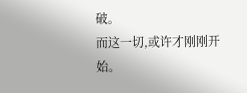破。
而这一切,或许才刚刚开始。